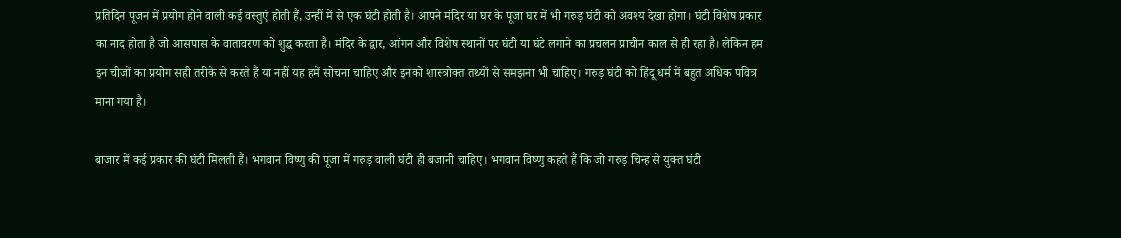प्रतिदिन पूजन में प्रयोग होने वाली कई वस्तुएं होती हैं, उन्हीं में से एक घंटी होती है। आपने मंदिर या घर के पूजा घर में भी गरुड़ घंटी को अवश्य देखा होगा। घंटी विशेष प्रकार का नाद होता है जो आसपास के वातावरण को शुद्ध करता है। मंदिर के द्वार, आंगन और विशेष स्थानों पर घंटी या घंटे लगाने का प्रचलन प्राचीन काल से ही रहा है। लेकिन हम इन चीजों का प्रयोग सही तरीके से करते हैं या नहीं यह हमें सोचना चाहिए और इनको शास्त्रोक्त तथ्यों से समझना भी चाहिए। गरुड़ घंटी को हिंदू धर्म में बहुत अधिक पवित्र माना गया है।

बाजार में कई प्रकार की घंटी मिलती हैं। भगवान विष्णु की पूजा में गरुड़ वाली घंटी ही बजानी चाहिए। भगवान विष्णु कहते हैं कि जो गरुड़ चिन्ह से युक्त घंटी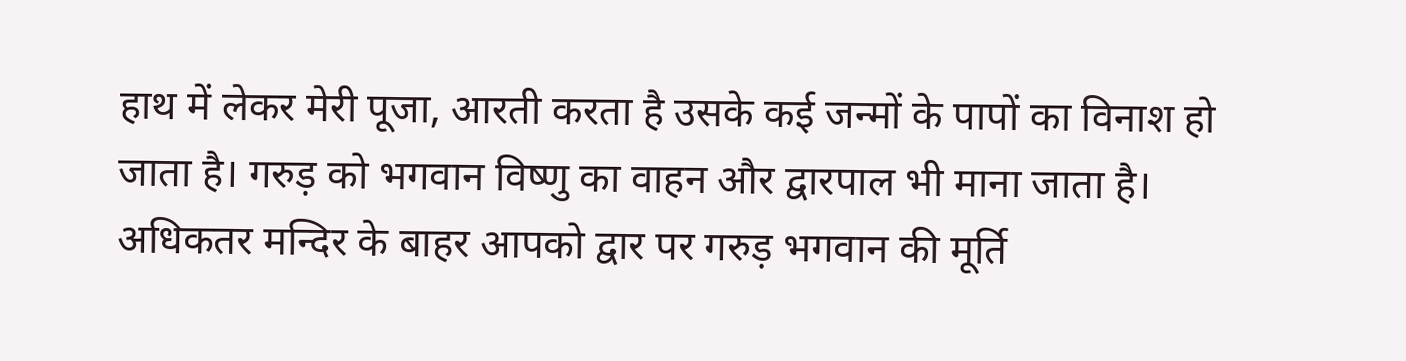हाथ में लेकर मेरी पूजा, आरती करता है उसके कई जन्मों के पापों का विनाश हो जाता है। गरुड़ को भगवान विष्णु का वाहन और द्वारपाल भी माना जाता है। अधिकतर मन्दिर के बाहर आपको द्वार पर गरुड़ भगवान की मूर्ति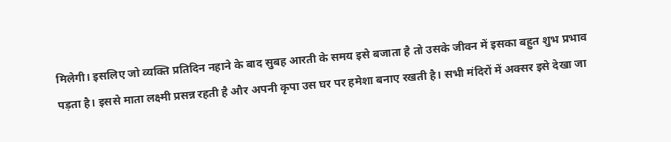मिलेगी। इसलिए जो व्यक्ति प्रतिदिन नहाने के बाद सुबह आरती के समय इसे बजाता है तो उसके जीवन में इसका बहुत शुभ प्रभाव पड़ता है। इससे माता लक्ष्मी प्रसन्न रहती है और अपनी कृपा उस घर पर हमेशा बनाए रखती है। सभी मंदिरों में अक्सर इसे देखा जा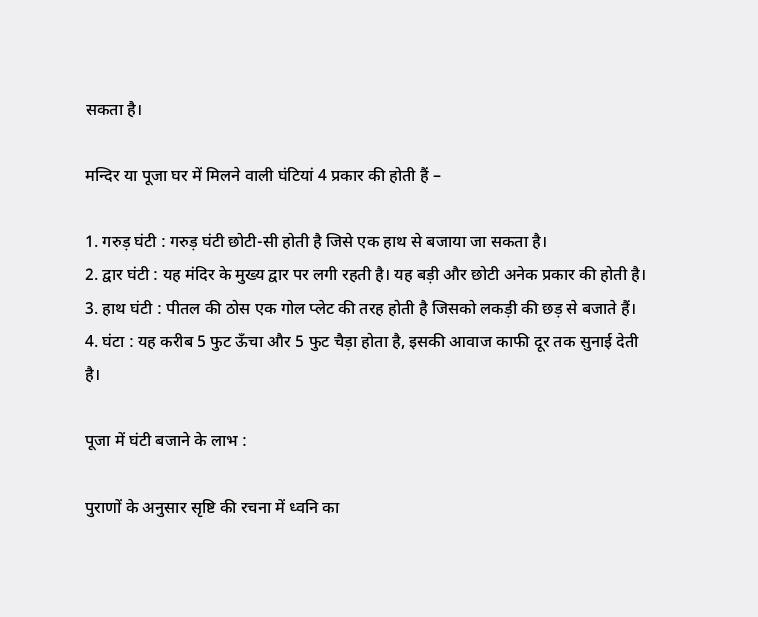सकता है।

मन्दिर या पूजा घर में मिलने वाली घंटियां 4 प्रकार की होती हैं –

1. गरुड़ घंटी : गरुड़ घंटी छोटी-सी होती है जिसे एक हाथ से बजाया जा सकता है।
2. द्वार घंटी : यह मंदिर के मुख्य द्वार पर लगी रहती है। यह बड़ी और छोटी अनेक प्रकार की होती है।
3. हाथ घंटी : पीतल की ठोस एक गोल प्लेट की तरह होती है जिसको लकड़ी की छड़ से बजाते हैं।
4. घंटा : यह करीब 5 फुट ऊँचा और 5 फुट चैड़ा होता है, इसकी आवाज काफी दूर तक सुनाई देती है।

पूजा में घंटी बजाने के लाभ :

पुराणों के अनुसार सृष्टि की रचना में ध्वनि का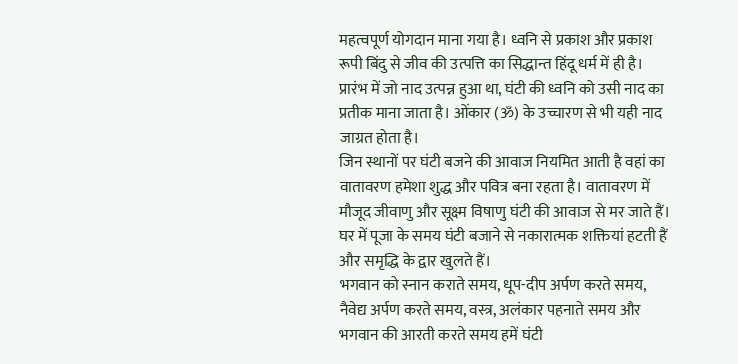महत्वपूर्ण योगदान माना गया है। ध्वनि से प्रकाश और प्रकाश रूपी बिंदु से जीव की उत्पत्ति का सिद्धान्त हिंदू धर्म में ही है।
प्रारंभ में जो नाद उत्पन्न हुआ था, घंटी की ध्वनि को उसी नाद का प्रतीक माना जाता है। ओंकार (ॐ) के उच्चारण से भी यही नाद जाग्रत होता है।
जिन स्थानों पर घंटी बजने की आवाज नियमित आती है वहां का वातावरण हमेशा शुद्ध और पवित्र बना रहता है। वातावरण में मौजूद जीवाणु और सूक्ष्म विषाणु घंटी की आवाज से मर जाते हैं।
घर में पूजा के समय घंटी बजाने से नकारात्मक शक्तियां हटती हैं और समृद्धि के द्वार खुलते हैं।
भगवान को स्नान कराते समय, धूप-दीप अर्पण करते समय, नैवेद्य अर्पण करते समय, वस्त्र, अलंकार पहनाते समय और भगवान की आरती करते समय हमें घंटी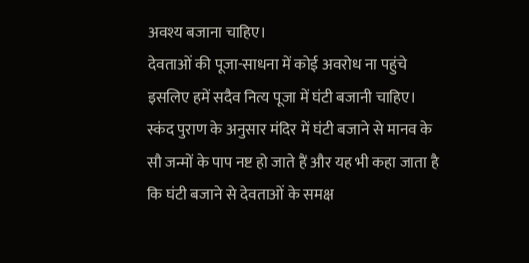अवश्य बजाना चाहिए।
देवताओं की पूजा-साधना में कोई अवरोध ना पहुंचे इसलिए हमें सदैव नित्य पूजा में घंटी बजानी चाहिए।
स्कंद पुराण के अनुसार मंदिर में घंटी बजाने से मानव के सौ जन्मों के पाप नष्ट हो जाते हैं और यह भी कहा जाता है कि घंटी बजाने से देवताओं के समक्ष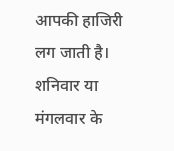आपकी हाजिरी लग जाती है।
शनिवार या मंगलवार के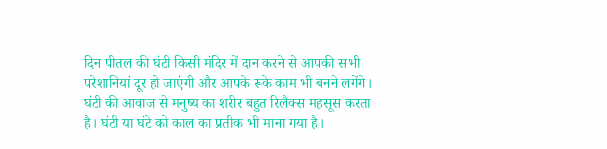दिन पीतल की घंटी किसी मंदिर में दान करने से आपकी सभी परेशानियां दूर हो जाएंगी और आपके रूके काम भी बनने लगेंगे।
घंटी की आवाज से मनुष्य का शरीर बहुत रिलैक्स महसूस करता है। घंटी या घंटे को काल का प्रतीक भी माना गया है।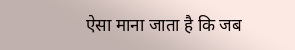ऐसा माना जाता है कि जब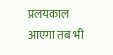प्रलयकाल आएगा तब भी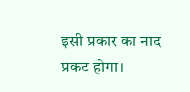इसी प्रकार का नाद प्रकट होगा।